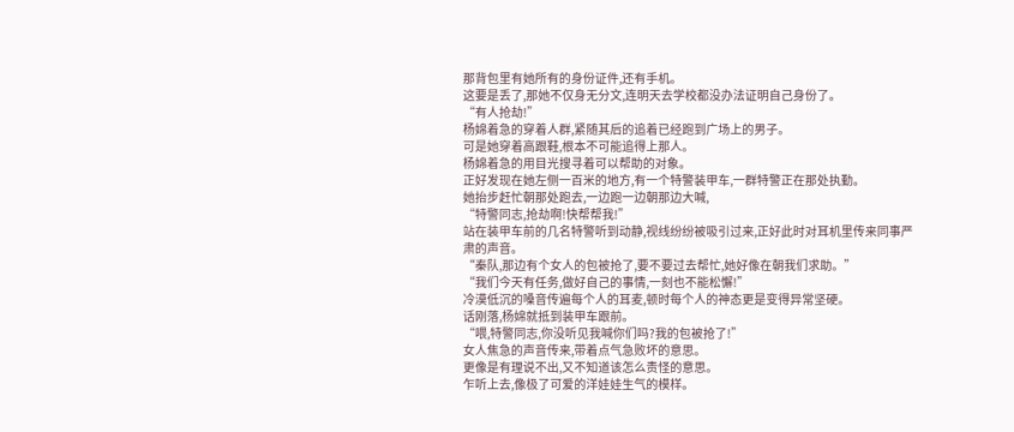那背包里有她所有的身份证件,还有手机。
这要是丢了,那她不仅身无分文,连明天去学校都没办法证明自己身份了。
“有人抢劫!”
杨婂着急的穿着人群,紧随其后的追着已经跑到广场上的男子。
可是她穿着高跟鞋,根本不可能追得上那人。
杨婂着急的用目光搜寻着可以帮助的对象。
正好发现在她左侧一百米的地方,有一个特警装甲车,一群特警正在那处执勤。
她抬步赶忙朝那处跑去,一边跑一边朝那边大喊,
“特警同志,抢劫啊!快帮帮我!”
站在装甲车前的几名特警听到动静,视线纷纷被吸引过来,正好此时对耳机里传来同事严肃的声音。
“秦队,那边有个女人的包被抢了,要不要过去帮忙,她好像在朝我们求助。”
“我们今天有任务,做好自己的事情,一刻也不能松懈!”
冷漠低沉的嗓音传遍每个人的耳麦,顿时每个人的神态更是变得异常坚硬。
话刚落,杨婂就抵到装甲车跟前。
“喂,特警同志,你没听见我喊你们吗?我的包被抢了!”
女人焦急的声音传来,带着点气急败坏的意思。
更像是有理说不出,又不知道该怎么责怪的意思。
乍听上去,像极了可爱的洋娃娃生气的模样。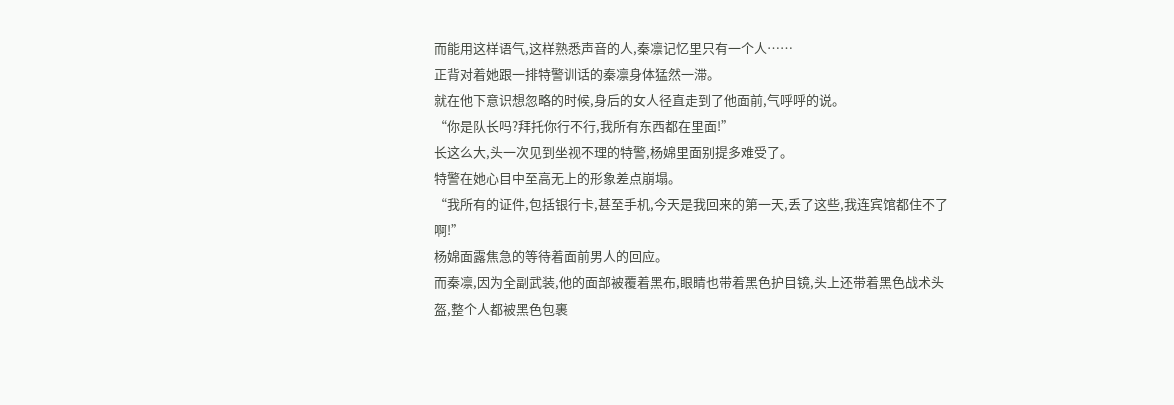而能用这样语气,这样熟悉声音的人,秦凛记忆里只有一个人……
正背对着她跟一排特警训话的秦凛身体猛然一滞。
就在他下意识想忽略的时候,身后的女人径直走到了他面前,气呼呼的说。
“你是队长吗?拜托你行不行,我所有东西都在里面!”
长这么大,头一次见到坐视不理的特警,杨婂里面别提多难受了。
特警在她心目中至高无上的形象差点崩塌。
“我所有的证件,包括银行卡,甚至手机,今天是我回来的第一天,丢了这些,我连宾馆都住不了啊!”
杨婂面露焦急的等待着面前男人的回应。
而秦凛,因为全副武装,他的面部被覆着黑布,眼睛也带着黑色护目镜,头上还带着黑色战术头盔,整个人都被黑色包裹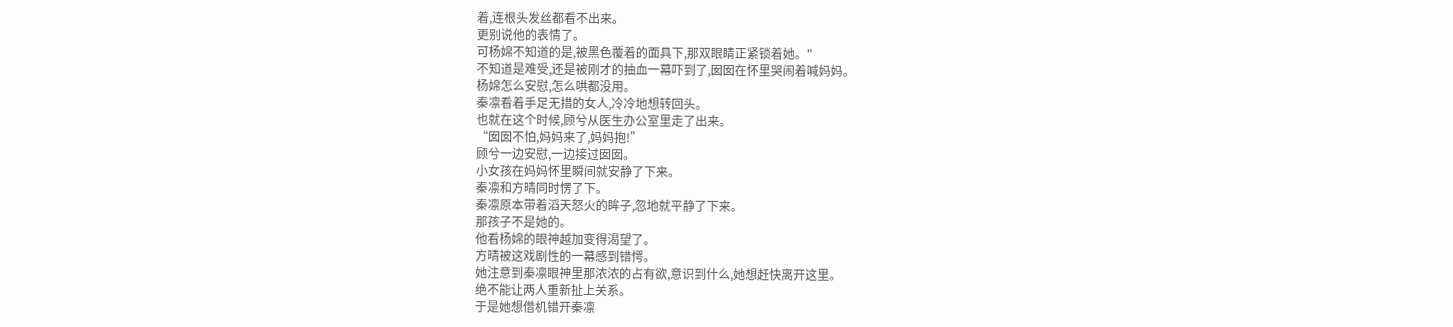着,连根头发丝都看不出来。
更别说他的表情了。
可杨婂不知道的是,被黑色覆着的面具下,那双眼睛正紧锁着她。"
不知道是难受,还是被刚才的抽血一幕吓到了,囡囡在怀里哭闹着喊妈妈。
杨婂怎么安慰,怎么哄都没用。
秦凛看着手足无措的女人,冷冷地想转回头。
也就在这个时候,顾兮从医生办公室里走了出来。
“囡囡不怕,妈妈来了,妈妈抱!”
顾兮一边安慰,一边接过囡囡。
小女孩在妈妈怀里瞬间就安静了下来。
秦凛和方晴同时愣了下。
秦凛原本带着滔天怒火的眸子,忽地就平静了下来。
那孩子不是她的。
他看杨婂的眼神越加变得渴望了。
方晴被这戏剧性的一幕感到错愕。
她注意到秦凛眼神里那浓浓的占有欲,意识到什么,她想赶快离开这里。
绝不能让两人重新扯上关系。
于是她想借机错开秦凛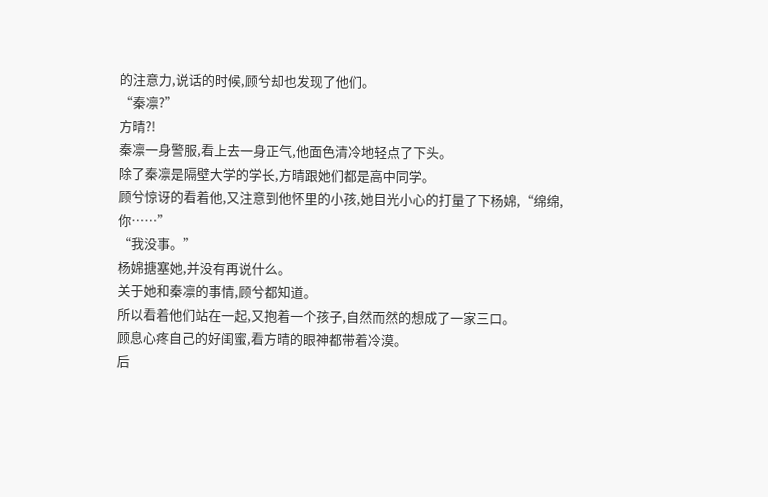的注意力,说话的时候,顾兮却也发现了他们。
“秦凛?”
方晴?!
秦凛一身警服,看上去一身正气,他面色清冷地轻点了下头。
除了秦凛是隔壁大学的学长,方晴跟她们都是高中同学。
顾兮惊讶的看着他,又注意到他怀里的小孩,她目光小心的打量了下杨婂,“绵绵,你……”
“我没事。”
杨婂搪塞她,并没有再说什么。
关于她和秦凛的事情,顾兮都知道。
所以看着他们站在一起,又抱着一个孩子,自然而然的想成了一家三口。
顾息心疼自己的好闺蜜,看方晴的眼神都带着冷漠。
后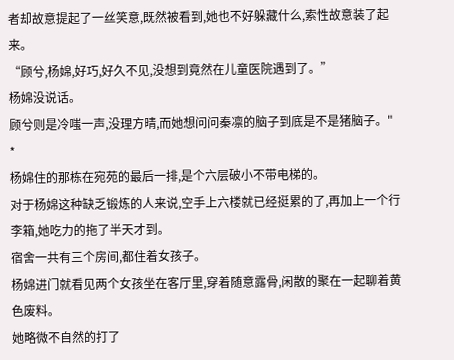者却故意提起了一丝笑意,既然被看到,她也不好躲藏什么,索性故意装了起来。
“顾兮,杨婂,好巧,好久不见,没想到竟然在儿童医院遇到了。”
杨婂没说话。
顾兮则是冷嗤一声,没理方晴,而她想问问秦凛的脑子到底是不是猪脑子。"
*
杨婂住的那栋在宛苑的最后一排,是个六层破小不带电梯的。
对于杨婂这种缺乏锻炼的人来说,空手上六楼就已经挺累的了,再加上一个行李箱,她吃力的拖了半天才到。
宿舍一共有三个房间,都住着女孩子。
杨婂进门就看见两个女孩坐在客厅里,穿着随意露骨,闲散的聚在一起聊着黄色废料。
她略微不自然的打了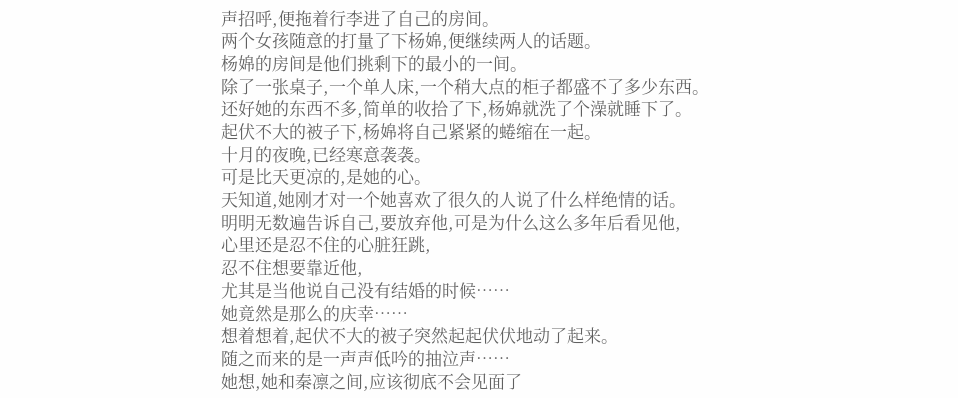声招呼,便拖着行李进了自己的房间。
两个女孩随意的打量了下杨婂,便继续两人的话题。
杨婂的房间是他们挑剩下的最小的一间。
除了一张桌子,一个单人床,一个稍大点的柜子都盛不了多少东西。
还好她的东西不多,简单的收拾了下,杨婂就洗了个澡就睡下了。
起伏不大的被子下,杨婂将自己紧紧的蜷缩在一起。
十月的夜晚,已经寒意袭袭。
可是比天更凉的,是她的心。
天知道,她刚才对一个她喜欢了很久的人说了什么样绝情的话。
明明无数遍告诉自己,要放弃他,可是为什么这么多年后看见他,
心里还是忍不住的心脏狂跳,
忍不住想要靠近他,
尤其是当他说自己没有结婚的时候……
她竟然是那么的庆幸……
想着想着,起伏不大的被子突然起起伏伏地动了起来。
随之而来的是一声声低吟的抽泣声……
她想,她和秦凛之间,应该彻底不会见面了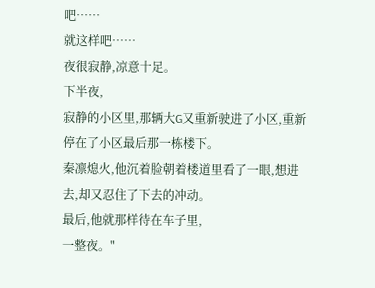吧……
就这样吧……
夜很寂静,凉意十足。
下半夜,
寂静的小区里,那辆大G又重新驶进了小区,重新停在了小区最后那一栋楼下。
秦凛熄火,他沉着脸朝着楼道里看了一眼,想进去,却又忍住了下去的冲动。
最后,他就那样待在车子里,
一整夜。"